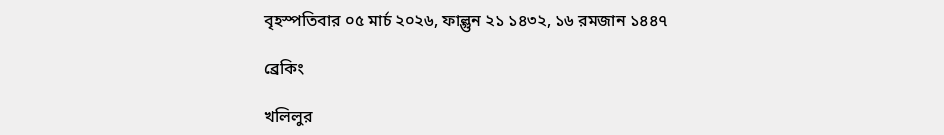বৃহস্পতিবার ০৫ মার্চ ২০২৬, ফাল্গুন ২১ ১৪৩২, ১৬ রমজান ১৪৪৭

ব্রেকিং

খলিলুর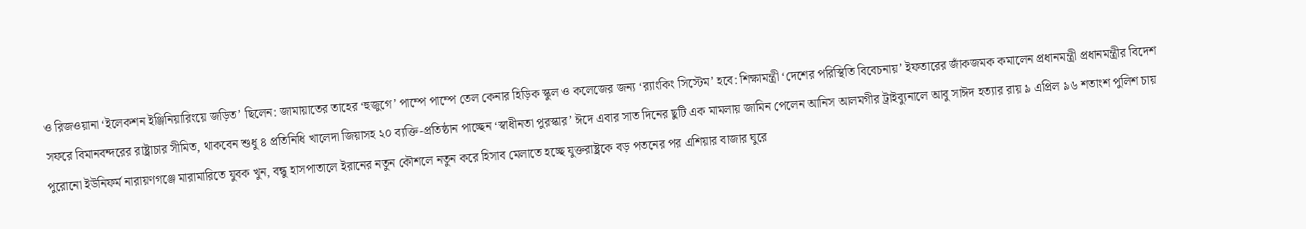ও রিজওয়ানা ‘ইলেকশন ইঞ্জিনিয়ারিংয়ে জড়িত’ ছিলেন: জামায়াতের তাহের ‘হুজুগে’ পাম্পে পাম্পে তেল কেনার হিড়িক স্কুল ও কলেজের জন্য ‘র‍্যাংকিং সিস্টেম’ হবে: শিক্ষামন্ত্রী ‘দেশের পরিস্থিতি বিবেচনায়’ ইফতারের জাঁকজমক কমালেন প্রধানমন্ত্রী প্রধানমন্ত্রীর বিদেশ সফরে বিমানবন্দরের রাষ্ট্রাচার সীমিত, থাকবেন শুধু ৪ প্রতিনিধি খালেদা জিয়াসহ ২০ ব্যক্তি-প্রতিষ্ঠান পাচ্ছেন ‘স্বাধীনতা পুরস্কার’ ঈদে এবার সাত দিনের ছুটি এক মামলায় জামিন পেলেন আনিস আলমগীর ট্রাইব্যুনালে আবু সাঈদ হত্যার রায় ৯ এপ্রিল ৯৬ শতাংশ পুলিশ চায় পুরোনো ইউনিফর্ম নারায়ণগঞ্জে মারামারিতে যুবক খুন, বন্ধু হাসপাতালে ইরানের নতুন কৌশলে নতুন করে হিসাব মেলাতে হচ্ছে যুক্তরাষ্ট্রকে বড় পতনের পর এশিয়ার বাজার ঘুরে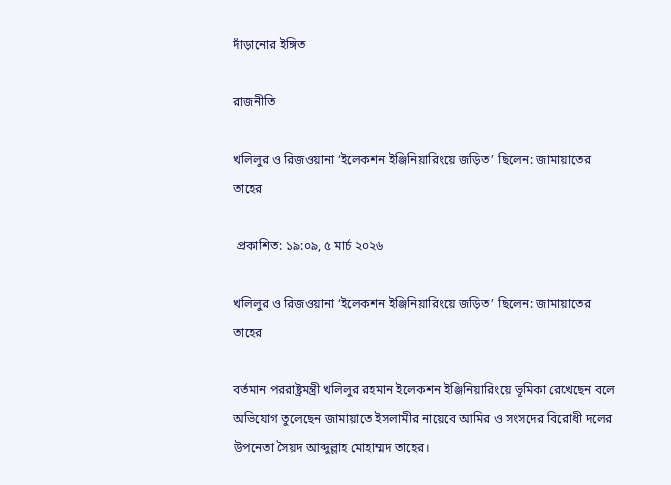দাঁড়ানোর ইঙ্গিত

রাজনীতি

খলিলুর ও রিজওয়ানা ‘ইলেকশন ইঞ্জিনিয়ারিংয়ে জড়িত’ ছিলেন: জামায়াতের তাহের

 প্রকাশিত: ১৯:০৯, ৫ মার্চ ২০২৬

খলিলুর ও রিজওয়ানা ‘ইলেকশন ইঞ্জিনিয়ারিংয়ে জড়িত’ ছিলেন: জামায়াতের তাহের

বর্তমান পররাষ্ট্রমন্ত্রী খলিলুর রহমান ইলেকশন ইঞ্জিনিয়ারিংয়ে ভূমিকা রেখেছেন বলে অভিযোগ তুলেছেন জামায়াতে ইসলামীর নায়েবে আমির ও সংসদের বিরোধী দলের উপনেতা সৈয়দ আব্দুল্লাহ মোহাম্মদ তাহের।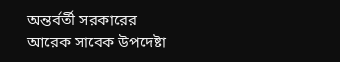অন্তর্বর্তী সরকারের আরেক সাবেক উপদেষ্টা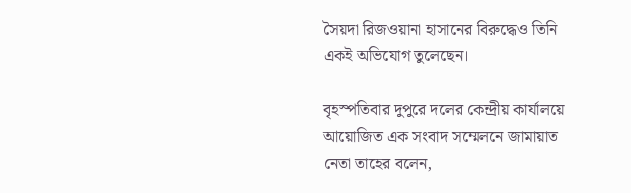সৈয়দা রিজওয়ানা হাসানের বিরুদ্ধেও তিনি একই অভিযোগ তুলেছেন।

বৃহস্পতিবার দুপুরে দলের কেন্দ্রীয় কার্যালয়ে আয়োজিত এক সংবাদ সম্মেলনে জামায়াত নেতা তাহের বলেন,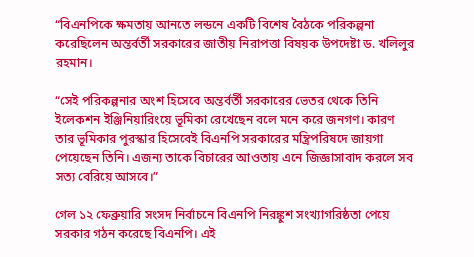“বিএনপিকে ক্ষমতায় আনতে লন্ডনে একটি বিশেষ বৈঠকে পরিকল্পনা করেছিলেন অন্তর্বর্তী সরকারের জাতীয় নিরাপত্তা বিষয়ক উপদেষ্টা ড. খলিলুর রহমান।

“সেই পরিকল্পনার অংশ হিসেবে অন্তর্বর্তী সরকারের ভেতর থেকে তিনি ইলেকশন ইঞ্জিনিয়ারিংয়ে ভূমিকা রেখেছেন বলে মনে করে জনগণ। কারণ তার ভূমিকার পুরস্কার হিসেবেই বিএনপি সরকারের মন্ত্রিপরিষদে জায়গা পেয়েছেন তিনি। এজন্য তাকে বিচারের আওতায় এনে জিজ্ঞাসাবাদ করলে সব সত্য বেরিয়ে আসবে।”

গেল ১২ ফেব্রুয়ারি সংসদ নির্বাচনে বিএনপি নিরঙ্কুশ সংখ্যাগরিষ্ঠতা পেয়ে সরকার গঠন করেছে বিএনপি। এই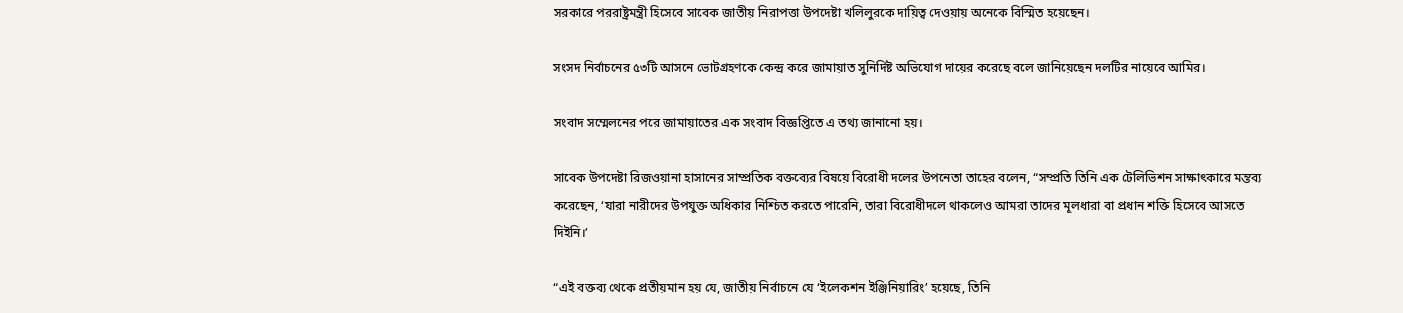সরকারে পররাষ্ট্রমন্ত্রী হিসেবে সাবেক জাতীয় নিরাপত্তা উপদেষ্টা খলিলুরকে দায়িত্ব দেওয়ায় অনেকে বিস্মিত হয়েছেন।

সংসদ নির্বাচনের ৫৩টি আসনে ভোটগ্রহণকে কেন্দ্র করে জামায়াত সুনির্দিষ্ট অভিযোগ দায়ের করেছে বলে জানিয়েছেন দলটির নায়েবে আমির।

সংবাদ সম্মেলনের পরে জামায়াতের এক সংবাদ বিজ্ঞপ্তিতে এ তথ্য জানানো হয়।

সাবেক উপদেষ্টা রিজওয়ানা হাসানের সাম্প্রতিক বক্তব্যের বিষয়ে বিরোধী দলের উপনেতা তাহের বলেন, “সম্প্রতি তিনি এক টেলিভিশন সাক্ষাৎকারে মন্তব্য করেছেন, ‘যারা নারীদের উপযুক্ত অধিকার নিশ্চিত করতে পারেনি, তারা বিরোধীদলে থাকলেও আমরা তাদের মূলধারা বা প্রধান শক্তি হিসেবে আসতে দিইনি।’

“এই বক্তব্য থেকে প্রতীয়মান হয় যে, জাতীয় নির্বাচনে যে ‘ইলেকশন ইঞ্জিনিয়ারিং’ হয়েছে, তিনি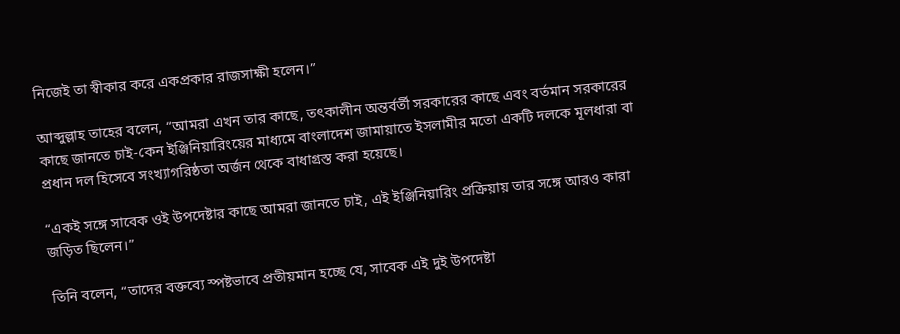নিজেই তা স্বীকার করে একপ্রকার রাজসাক্ষী হলেন।”

আব্দুল্লাহ তাহের বলেন, “আমরা এখন তার কাছে, তৎকালীন অন্তর্বর্তী সরকারের কাছে এবং বর্তমান সরকারের কাছে জানতে চাই-কেন ইঞ্জিনিয়ারিংয়ের মাধ্যমে বাংলাদেশ জামায়াতে ইসলামীর মতো একটি দলকে মূলধারা বা প্রধান দল হিসেবে সংখ্যাগরিষ্ঠতা অর্জন থেকে বাধাগ্রস্ত করা হয়েছে।

“একই সঙ্গে সাবেক ওই উপদেষ্টার কাছে আমরা জানতে চাই, এই ইঞ্জিনিয়ারিং প্রক্রিয়ায় তার সঙ্গে আরও কারা জড়িত ছিলেন।”

তিনি বলেন, “তাদের বক্তব্যে স্পষ্টভাবে প্রতীয়মান হচ্ছে যে, সাবেক এই দুই উপদেষ্টা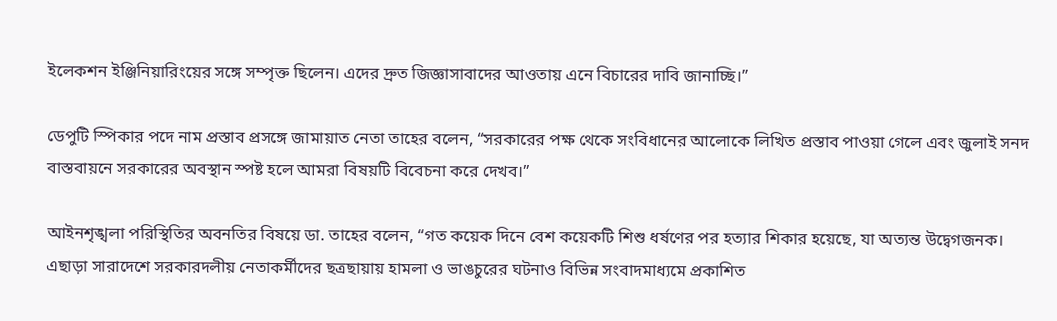ইলেকশন ইঞ্জিনিয়ারিংয়ের সঙ্গে সম্পৃক্ত ছিলেন। এদের দ্রুত জিজ্ঞাসাবাদের আওতায় এনে বিচারের দাবি জানাচ্ছি।”

ডেপুটি স্পিকার পদে নাম প্রস্তাব প্রসঙ্গে জামায়াত নেতা তাহের বলেন, “সরকারের পক্ষ থেকে সংবিধানের আলোকে লিখিত প্রস্তাব পাওয়া গেলে এবং জুলাই সনদ বাস্তবায়নে সরকারের অবস্থান স্পষ্ট হলে আমরা বিষয়টি বিবেচনা করে দেখব।”

আইনশৃঙ্খলা পরিস্থিতির অবনতির বিষয়ে ডা. তাহের বলেন, “গত কয়েক দিনে বেশ কয়েকটি শিশু ধর্ষণের পর হত্যার শিকার হয়েছে, যা অত্যন্ত উদ্বেগজনক। এছাড়া সারাদেশে সরকারদলীয় নেতাকর্মীদের ছত্রছায়ায় হামলা ও ভাঙচুরের ঘটনাও বিভিন্ন সংবাদমাধ্যমে প্রকাশিত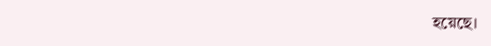হয়েছে।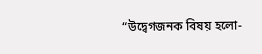“উদ্বেগজনক বিষয় হলো-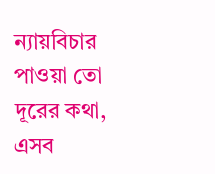ন্যায়বিচার পাওয়া তো দূরের কথা, এসব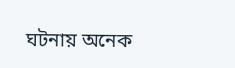ঘটনায় অনেক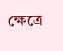ক্ষেত্রে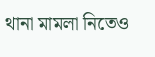থানা মামলা নিতেও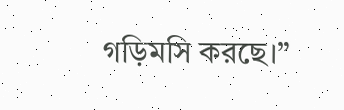গড়িমসি করছে।”